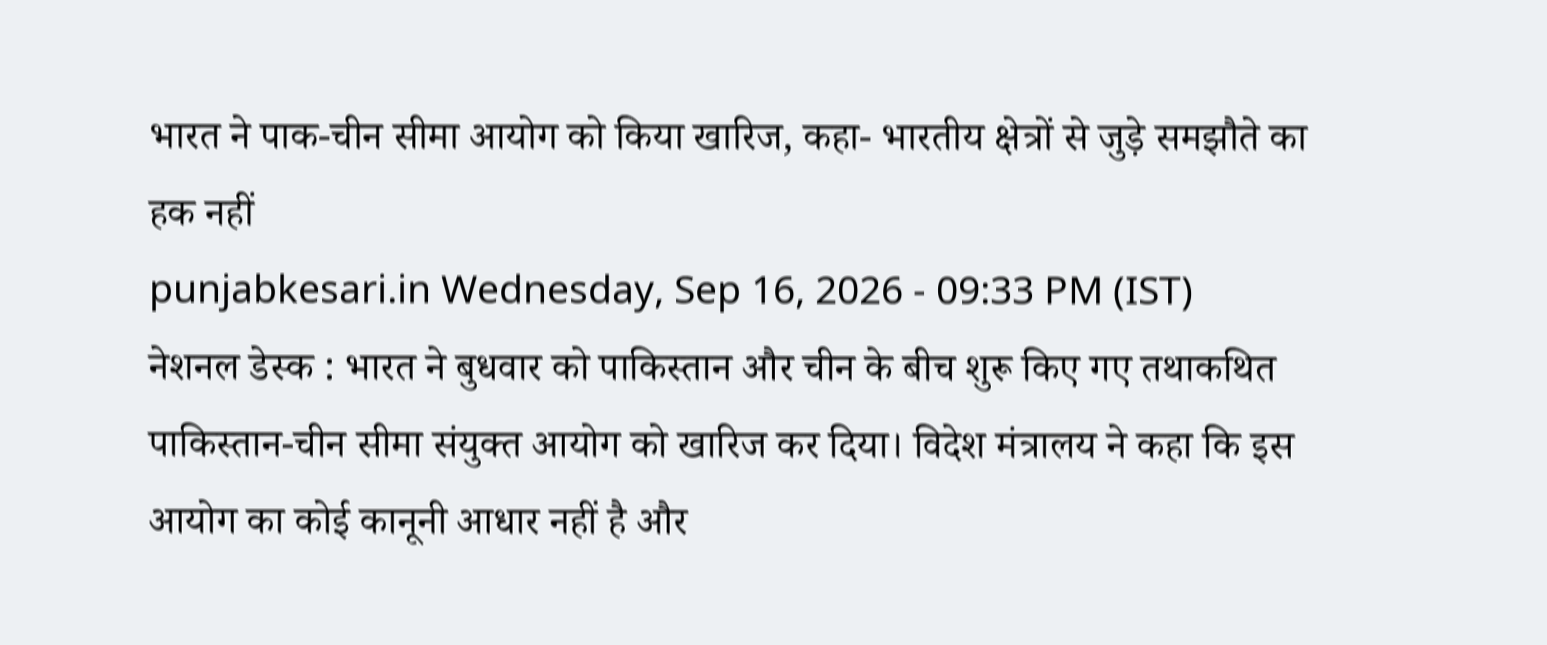भारत ने पाक-चीन सीमा आयोग को किया खारिज, कहा- भारतीय क्षेत्रों से जुड़े समझौते का हक नहीं
punjabkesari.in Wednesday, Sep 16, 2026 - 09:33 PM (IST)
नेशनल डेस्क : भारत ने बुधवार को पाकिस्तान और चीन के बीच शुरू किए गए तथाकथित पाकिस्तान-चीन सीमा संयुक्त आयोग को खारिज कर दिया। विदेश मंत्रालय ने कहा कि इस आयोग का कोई कानूनी आधार नहीं है और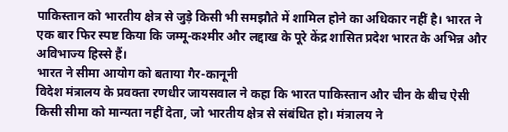पाकिस्तान को भारतीय क्षेत्र से जुड़े किसी भी समझौते में शामिल होने का अधिकार नहीं है। भारत ने एक बार फिर स्पष्ट किया कि जम्मू-कश्मीर और लद्दाख के पूरे केंद्र शासित प्रदेश भारत के अभिन्न और अविभाज्य हिस्से हैं।
भारत ने सीमा आयोग को बताया गैर-कानूनी
विदेश मंत्रालय के प्रवक्ता रणधीर जायसवाल ने कहा कि भारत पाकिस्तान और चीन के बीच ऐसी किसी सीमा को मान्यता नहीं देता, जो भारतीय क्षेत्र से संबंधित हो। मंत्रालय ने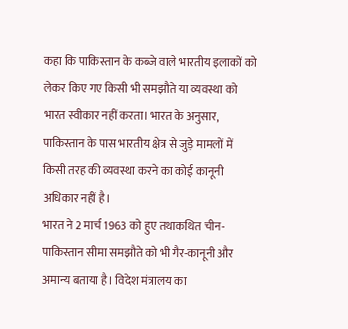कहा कि पाकिस्तान के कब्जे वाले भारतीय इलाकों को लेकर किए गए किसी भी समझौते या व्यवस्था को भारत स्वीकार नहीं करता। भारत के अनुसार, पाकिस्तान के पास भारतीय क्षेत्र से जुड़े मामलों में किसी तरह की व्यवस्था करने का कोई कानूनी अधिकार नहीं है।
भारत ने 2 मार्च 1963 को हुए तथाकथित चीन-पाकिस्तान सीमा समझौते को भी गैर-कानूनी और अमान्य बताया है। विदेश मंत्रालय का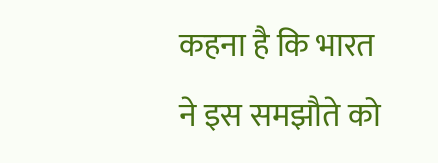कहना है कि भारत ने इस समझौते को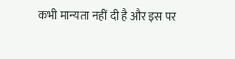कभी मान्यता नहीं दी है और इस पर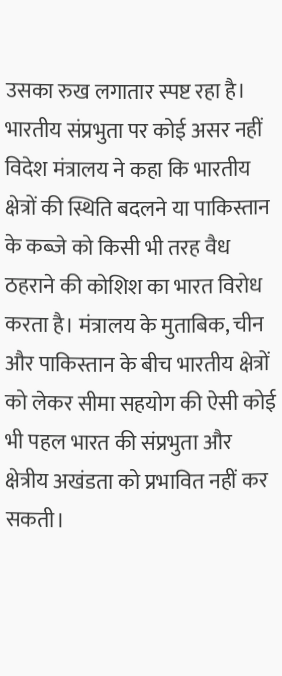उसका रुख लगातार स्पष्ट रहा है।
भारतीय संप्रभुता पर कोई असर नहीं
विदेश मंत्रालय ने कहा कि भारतीय क्षेत्रों की स्थिति बदलने या पाकिस्तान के कब्जे को किसी भी तरह वैध ठहराने की कोशिश का भारत विरोध करता है। मंत्रालय के मुताबिक, चीन और पाकिस्तान के बीच भारतीय क्षेत्रों को लेकर सीमा सहयोग की ऐसी कोई भी पहल भारत की संप्रभुता और क्षेत्रीय अखंडता को प्रभावित नहीं कर सकती।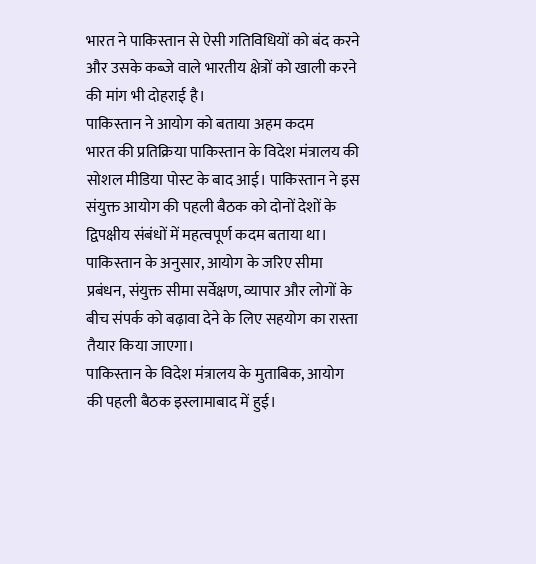भारत ने पाकिस्तान से ऐसी गतिविधियों को बंद करने और उसके कब्जे वाले भारतीय क्षेत्रों को खाली करने की मांग भी दोहराई है।
पाकिस्तान ने आयोग को बताया अहम कदम
भारत की प्रतिक्रिया पाकिस्तान के विदेश मंत्रालय की सोशल मीडिया पोस्ट के बाद आई। पाकिस्तान ने इस संयुक्त आयोग की पहली बैठक को दोनों देशों के द्विपक्षीय संबंधों में महत्वपूर्ण कदम बताया था। पाकिस्तान के अनुसार, आयोग के जरिए सीमा प्रबंधन, संयुक्त सीमा सर्वेक्षण, व्यापार और लोगों के बीच संपर्क को बढ़ावा देने के लिए सहयोग का रास्ता तैयार किया जाएगा।
पाकिस्तान के विदेश मंत्रालय के मुताबिक, आयोग की पहली बैठक इस्लामाबाद में हुई।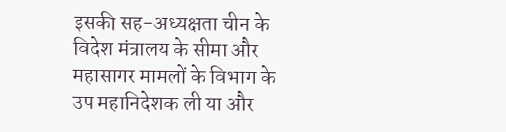इसकी सह-अध्यक्षता चीन के विदेश मंत्रालय के सीमा और महासागर मामलों के विभाग के उप महानिदेशक ली या और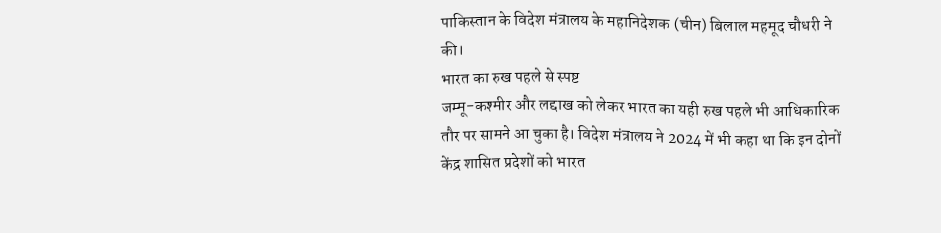पाकिस्तान के विदेश मंत्रालय के महानिदेशक (चीन) बिलाल महमूद चौधरी ने की।
भारत का रुख पहले से स्पष्ट
जम्मू-कश्मीर और लद्दाख को लेकर भारत का यही रुख पहले भी आधिकारिक तौर पर सामने आ चुका है। विदेश मंत्रालय ने 2024 में भी कहा था कि इन दोनों केंद्र शासित प्रदेशों को भारत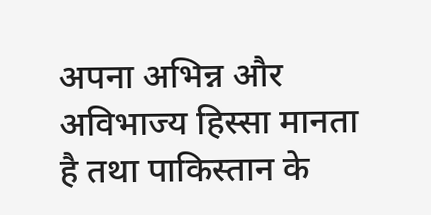अपना अभिन्न और अविभाज्य हिस्सा मानता है तथा पाकिस्तान के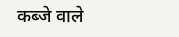कब्जे वाले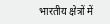भारतीय क्षेत्रों में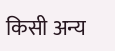किसी अन्य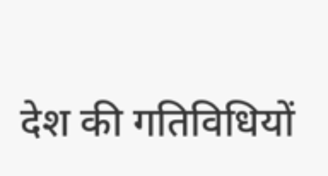देश की गतिविधियों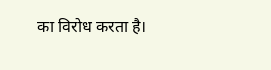का विरोध करता है।